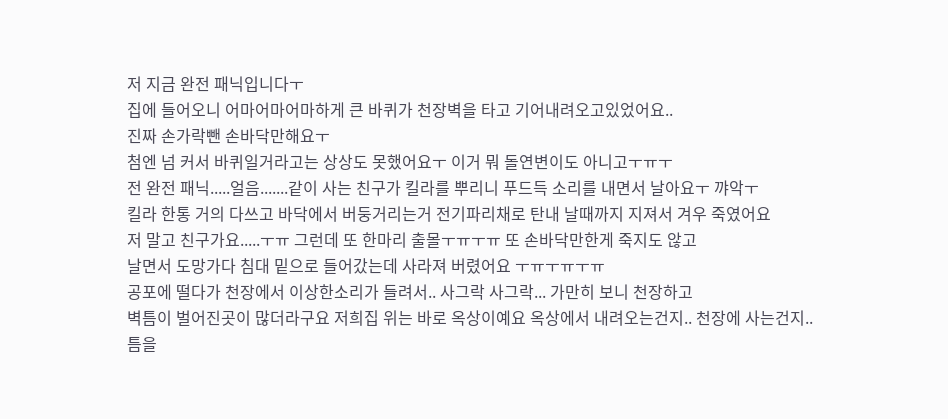저 지금 완전 패닉입니다ㅜ
집에 들어오니 어마어마어마하게 큰 바퀴가 천장벽을 타고 기어내려오고있었어요..
진짜 손가락뺀 손바닥만해요ㅜ
첨엔 넘 커서 바퀴일거라고는 상상도 못했어요ㅜ 이거 뭐 돌연변이도 아니고ㅜㅠㅜ
전 완전 패닉.....얼음.......같이 사는 친구가 킬라를 뿌리니 푸드득 소리를 내면서 날아요ㅜ 꺄악ㅜ
킬라 한통 거의 다쓰고 바닥에서 버둥거리는거 전기파리채로 탄내 날때까지 지져서 겨우 죽였어요
저 말고 친구가요.....ㅜㅠ 그런데 또 한마리 출몰ㅜㅠㅜㅠ 또 손바닥만한게 죽지도 않고
날면서 도망가다 침대 밑으로 들어갔는데 사라져 버렸어요 ㅜㅠㅜㅠㅜㅠ
공포에 떨다가 천장에서 이상한소리가 들려서.. 사그락 사그락... 가만히 보니 천장하고
벽틈이 벌어진곳이 많더라구요 저희집 위는 바로 옥상이예요 옥상에서 내려오는건지.. 천장에 사는건지..
틈을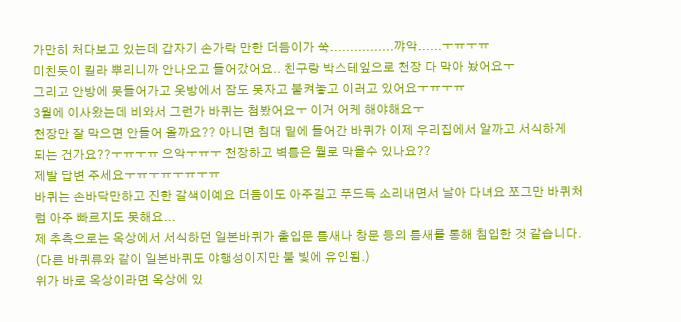가만히 처다보고 있는데 갑자기 손가락 만한 더듬이가 쑥................꺄악......ㅜㅠㅜㅠ
미친듯이 킬라 뿌리니까 안나오고 들어갔어요.. 친구랑 박스테잎으로 천장 다 막아 놨어요ㅜ
그리고 안방에 못들어가고 옷방에서 잠도 못자고 불켜놓고 이러고 있어요ㅜㅠㅜㅠ
3월에 이사왔는데 비와서 그런가 바퀴는 첨봤어요ㅜ 이거 어케 해야해요ㅜ
천장만 잘 막으면 안들어 올까요?? 아니면 침대 밑에 들어간 바퀴가 이제 우리집에서 알까고 서식하게
되는 건가요??ㅜㅠㅜㅠ 으악ㅜㅠㅜ 천장하고 벽틈은 뭘로 막을수 있나요??
제발 답변 주세요ㅜㅠㅜㅠㅜㅠㅜㅠ
바퀴는 손바닥만하고 진한 갈색이예요 더듬이도 아주길고 푸드득 소리내면서 날아 다녀요 쪼그만 바퀴처럼 아주 빠르지도 못해요...
제 추측으로는 옥상에서 서식하던 일본바퀴가 출입문 틈새나 창문 등의 틈새를 통해 침입한 것 같습니다.
(다른 바퀴류와 같이 일본바퀴도 야행성이지만 불 빛에 유인됨.)
위가 바로 옥상이라면 옥상에 있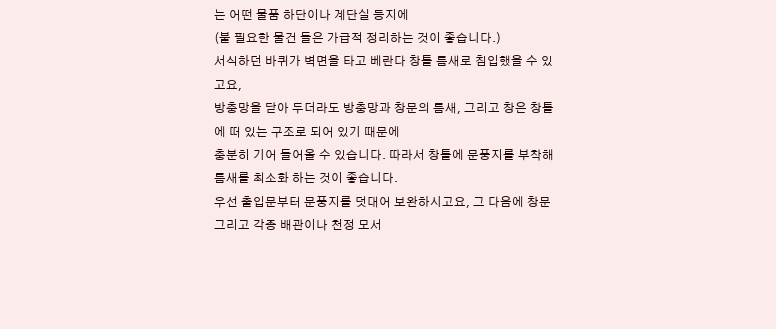는 어떤 물품 하단이나 계단실 등지에
(불 필요한 물건 들은 가급적 정리하는 것이 좋습니다.)
서식하던 바퀴가 벽면을 타고 베란다 창틀 틈새로 침입했을 수 있고요,
방충망을 닫아 두더라도 방충망과 창문의 틈새, 그리고 창은 창틀에 떠 있는 구조로 되어 있기 때문에
충분히 기어 들어올 수 있습니다. 따라서 창틀에 문풍지를 부착해 틈새를 최소화 하는 것이 좋습니다.
우선 출입문부터 문풍지를 덧대어 보완하시고요, 그 다음에 창문
그리고 각종 배관이나 천정 모서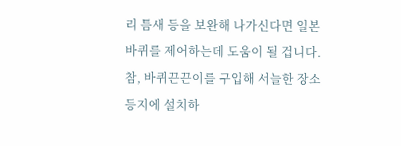리 틈새 등을 보완해 나가신다면 일본바퀴를 제어하는데 도움이 될 겁니다.
참, 바퀴끈끈이를 구입해 서늘한 장소 등지에 설치하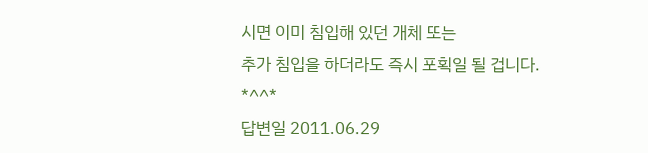시면 이미 침입해 있던 개체 또는
추가 침입을 하더라도 즉시 포획일 될 겁니다. *^^*
답변일 2011.06.29